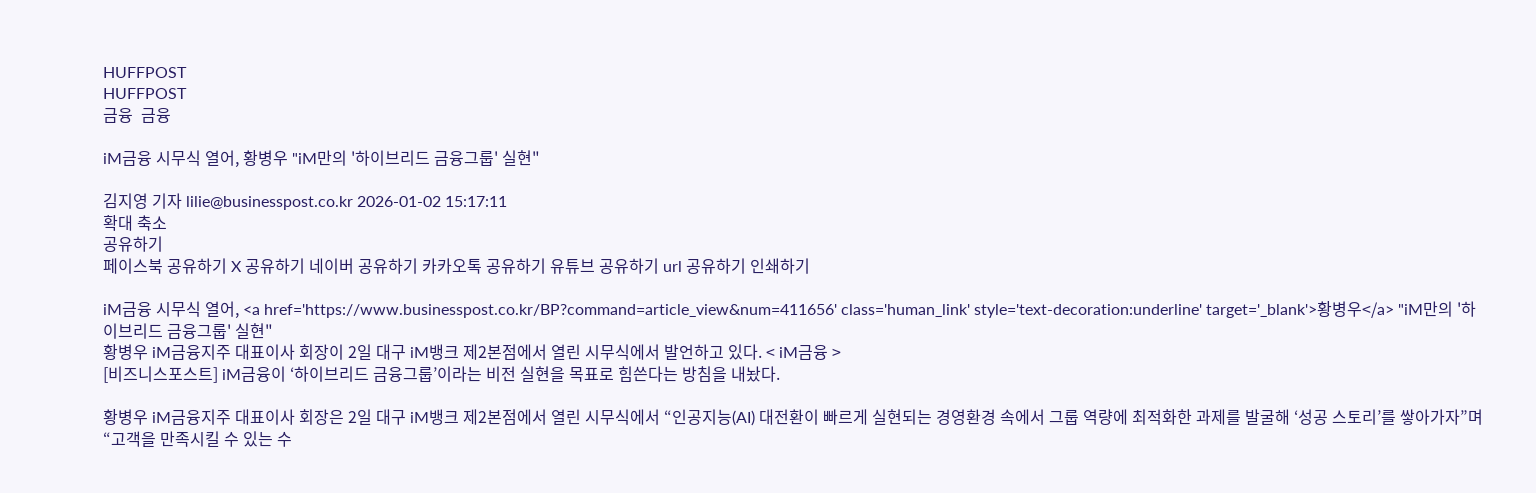HUFFPOST
HUFFPOST
금융  금융

iM금융 시무식 열어, 황병우 "iM만의 '하이브리드 금융그룹' 실현"

김지영 기자 lilie@businesspost.co.kr 2026-01-02 15:17:11
확대 축소
공유하기
페이스북 공유하기 X 공유하기 네이버 공유하기 카카오톡 공유하기 유튜브 공유하기 url 공유하기 인쇄하기

iM금융 시무식 열어, <a href='https://www.businesspost.co.kr/BP?command=article_view&num=411656' class='human_link' style='text-decoration:underline' target='_blank'>황병우</a> "iM만의 '하이브리드 금융그룹' 실현"
황병우 iM금융지주 대표이사 회장이 2일 대구 iM뱅크 제2본점에서 열린 시무식에서 발언하고 있다. < iM금융 >
[비즈니스포스트] iM금융이 ‘하이브리드 금융그룹’이라는 비전 실현을 목표로 힘쓴다는 방침을 내놨다.

황병우 iM금융지주 대표이사 회장은 2일 대구 iM뱅크 제2본점에서 열린 시무식에서 “인공지능(AI) 대전환이 빠르게 실현되는 경영환경 속에서 그룹 역량에 최적화한 과제를 발굴해 ‘성공 스토리’를 쌓아가자”며 “고객을 만족시킬 수 있는 수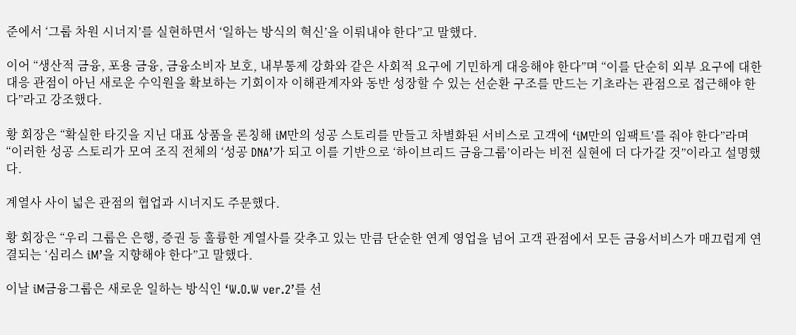준에서 ‘그룹 차원 시너지’를 실현하면서 ‘일하는 방식의 혁신’을 이뤄내야 한다”고 말했다.

이어 “생산적 금융, 포용 금융, 금융소비자 보호, 내부통제 강화와 같은 사회적 요구에 기민하게 대응해야 한다”며 “이를 단순히 외부 요구에 대한 대응 관점이 아닌 새로운 수익원을 확보하는 기회이자 이해관계자와 동반 성장할 수 있는 선순환 구조를 만드는 기초라는 관점으로 접근해야 한다”라고 강조했다.

황 회장은 “확실한 타깃을 지닌 대표 상품을 론칭해 iM만의 성공 스토리를 만들고 차별화된 서비스로 고객에 ‘iM만의 임팩트’를 줘야 한다”라며 “이러한 성공 스토리가 모여 조직 전체의 ‘성공 DNA’가 되고 이를 기반으로 ‘하이브리드 금융그룹’이라는 비전 실현에 더 다가갈 것”이라고 설명했다.

계열사 사이 넓은 관점의 협업과 시너지도 주문했다.

황 회장은 “우리 그룹은 은행, 증권 등 훌륭한 계열사를 갖추고 있는 만큼 단순한 연계 영업을 넘어 고객 관점에서 모든 금융서비스가 매끄럽게 연결되는 ‘심리스 iM’을 지향해야 한다”고 말했다.

이날 iM금융그룹은 새로운 일하는 방식인 ‘W.O.W ver.2’를 선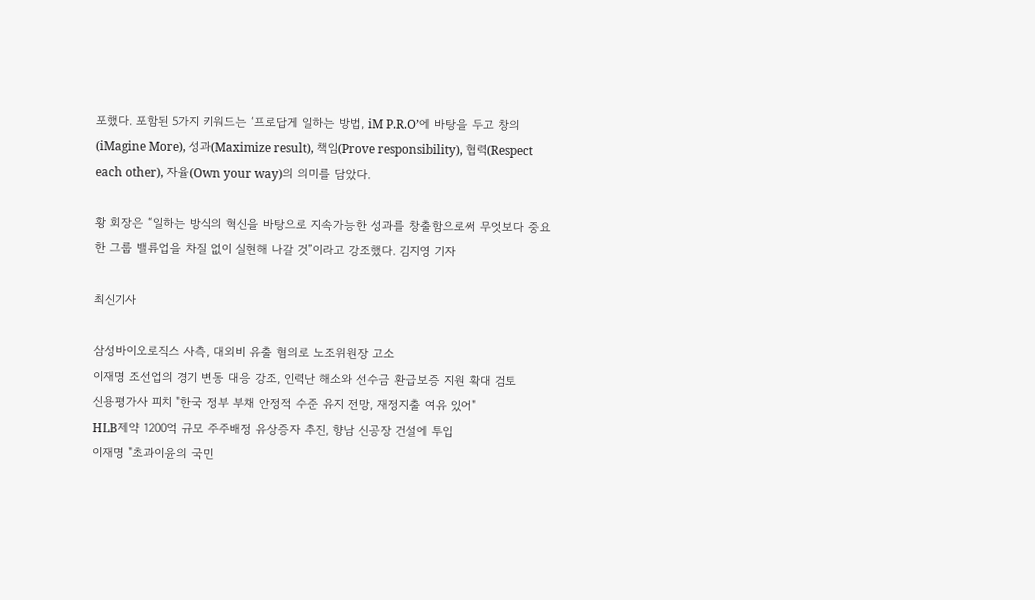포했다. 포함된 5가지 키워드는 ‘프로답게 일하는 방법, iM P.R.O’에 바탕을 두고 창의(iMagine More), 성과(Maximize result), 책임(Prove responsibility), 협력(Respect each other), 자율(Own your way)의 의미를 담았다.

황 회장은 “일하는 방식의 혁신을 바탕으로 지속가능한 성과를 창출함으로써 무엇보다 중요한 그룹 밸류업을 차질 없이 실현해 나갈 것”이라고 강조했다. 김지영 기자

최신기사

삼성바이오로직스 사측, 대외비 유출 혐의로 노조위원장 고소
이재명 조선업의 경기 변동 대응 강조, 인력난 해소와 선수금 환급보증 지원 확대 검토
신용평가사 피치 "한국 정부 부채 안정적 수준 유지 전망, 재정지출 여유 있어"
HLB제약 1200억 규모 주주배정 유상증자 추진, 향남 신공장 건설에 투입
이재명 "초과이윤의 국민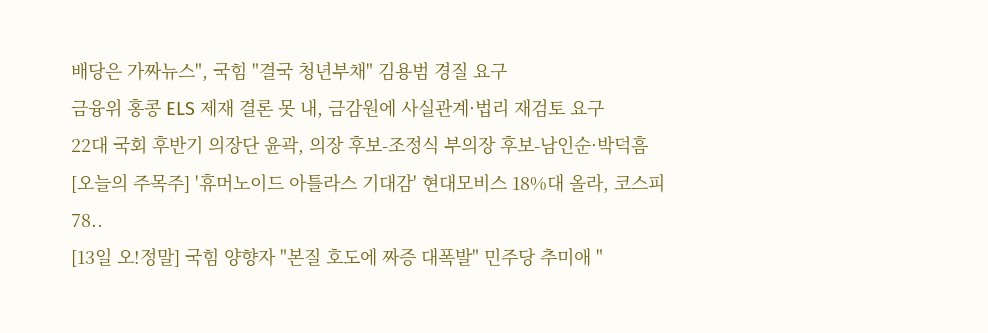배당은 가짜뉴스", 국힘 "결국 청년부채" 김용범 경질 요구
금융위 홍콩 ELS 제재 결론 못 내, 금감원에 사실관계·법리 재검토 요구
22대 국회 후반기 의장단 윤곽, 의장 후보-조정식 부의장 후보-남인순·박덕흠
[오늘의 주목주] '휴머노이드 아틀라스 기대감' 현대모비스 18%대 올라, 코스피 78..
[13일 오!정말] 국힘 양향자 "본질 호도에 짜증 대폭발" 민주당 추미애 "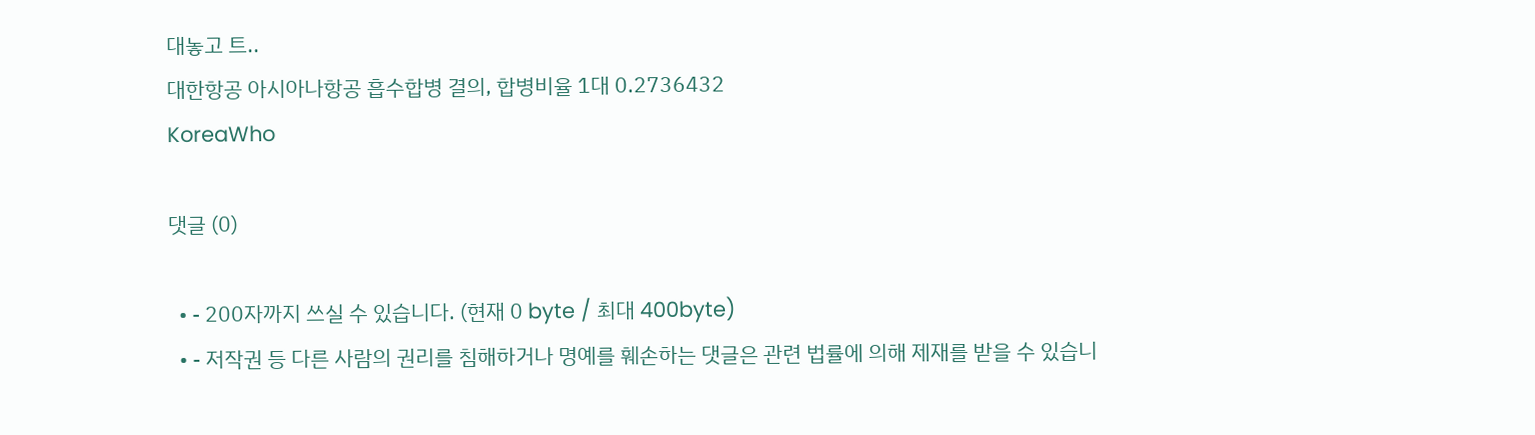대놓고 트..
대한항공 아시아나항공 흡수합병 결의, 합병비율 1대 0.2736432
KoreaWho

댓글 (0)

  • - 200자까지 쓰실 수 있습니다. (현재 0 byte / 최대 400byte)
  • - 저작권 등 다른 사람의 권리를 침해하거나 명예를 훼손하는 댓글은 관련 법률에 의해 제재를 받을 수 있습니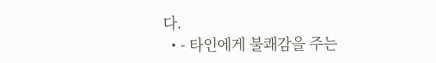다.
  • - 타인에게 불쾌감을 주는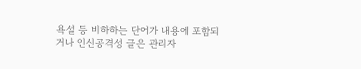욕설 등 비하하는 단어가 내용에 포함되거나 인신공격성 글은 관리자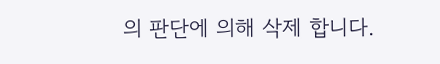의 판단에 의해 삭제 합니다.